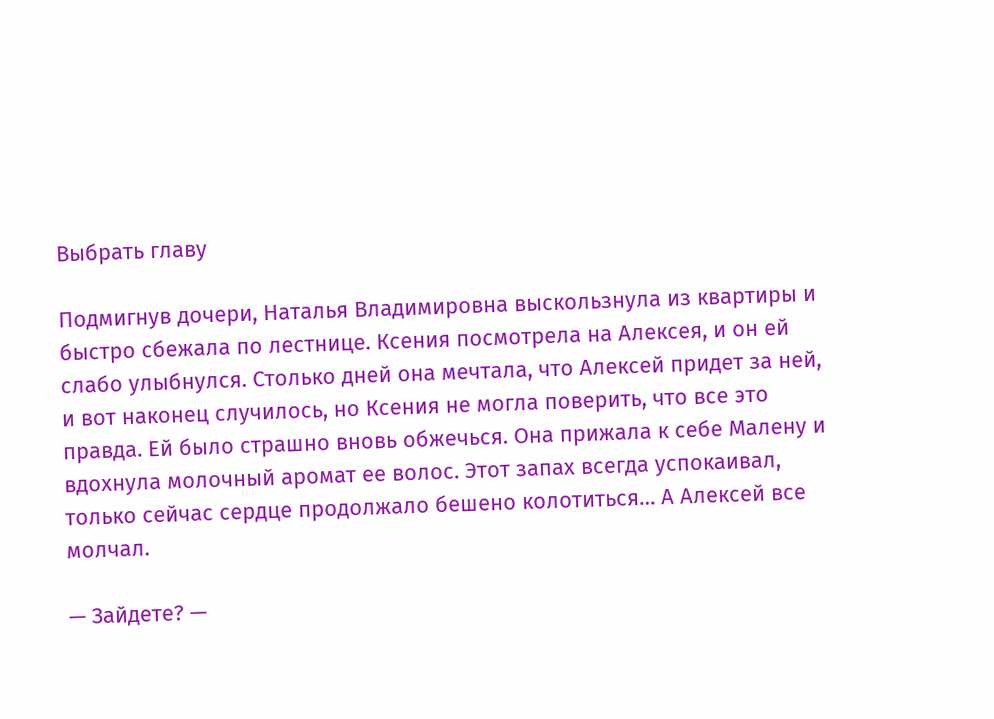Выбрать главу

Подмигнув дочери, Наталья Владимировна выскользнула из квартиры и быстро сбежала по лестнице. Ксения посмотрела на Алексея, и он ей слабо улыбнулся. Столько дней она мечтала, что Алексей придет за ней, и вот наконец случилось, но Ксения не могла поверить, что все это правда. Ей было страшно вновь обжечься. Она прижала к себе Малену и вдохнула молочный аромат ее волос. Этот запах всегда успокаивал, только сейчас сердце продолжало бешено колотиться… А Алексей все молчал.

— Зайдете? —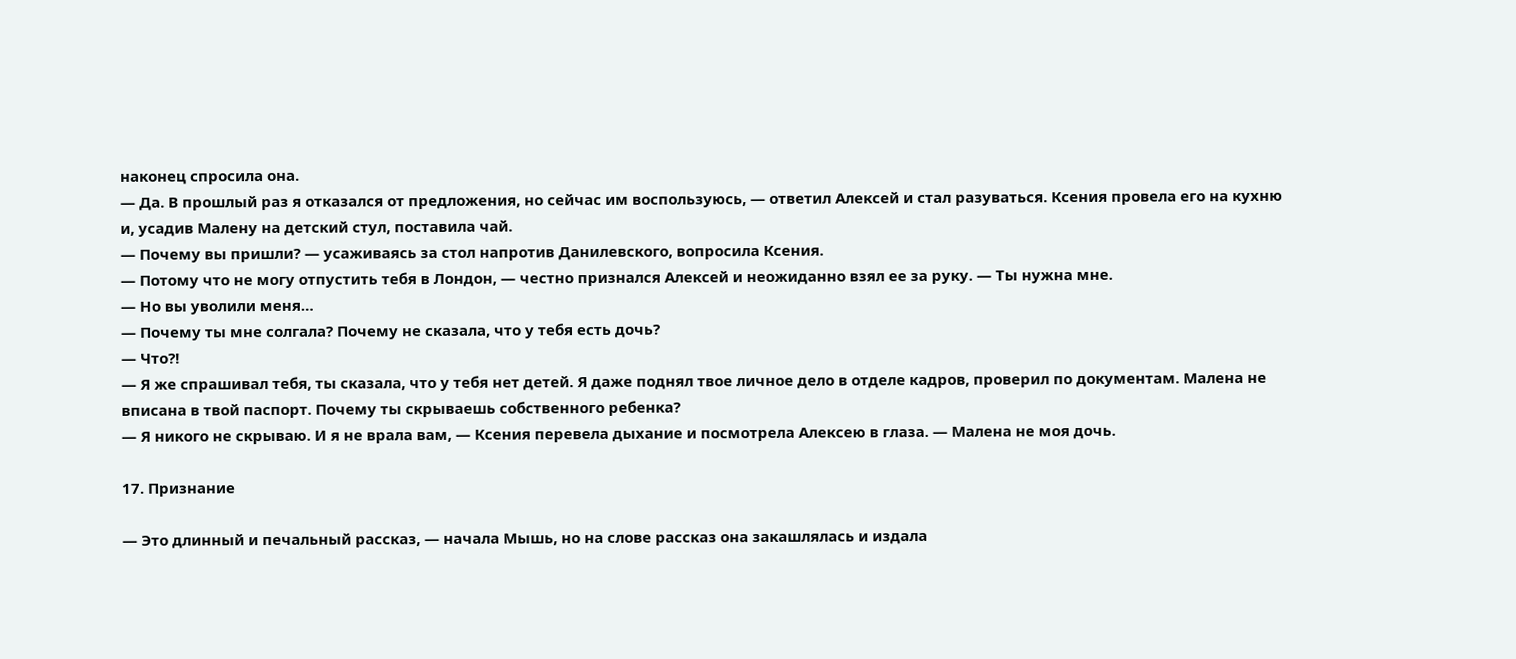наконец спросила она.
— Да. В прошлый раз я отказался от предложения, но сейчас им воспользуюсь, — ответил Алексей и стал разуваться. Ксения провела его на кухню и, усадив Малену на детский стул, поставила чай.
— Почему вы пришли? — усаживаясь за стол напротив Данилевского, вопросила Ксения.
— Потому что не могу отпустить тебя в Лондон, — честно признался Алексей и неожиданно взял ее за руку. — Ты нужна мне.
— Но вы уволили меня…
— Почему ты мне солгала? Почему не сказала, что у тебя есть дочь?
— Что?!
— Я же спрашивал тебя, ты сказала, что у тебя нет детей. Я даже поднял твое личное дело в отделе кадров, проверил по документам. Малена не вписана в твой паспорт. Почему ты скрываешь собственного ребенка?
— Я никого не скрываю. И я не врала вам, — Ксения перевела дыхание и посмотрела Алексею в глаза. — Малена не моя дочь.

17. Признание

— Это длинный и печальный рассказ, — начала Мышь, но на слове рассказ она закашлялась и издала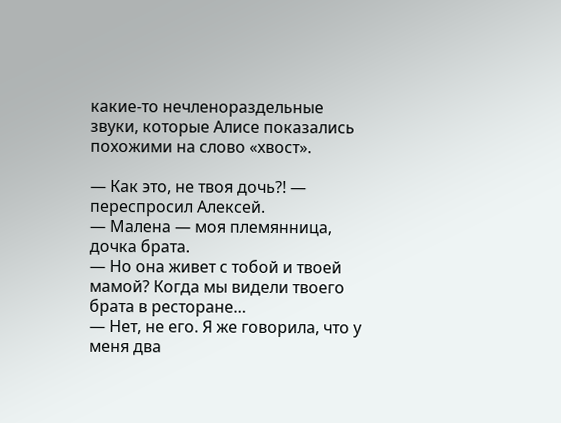какие-то нечленораздельные звуки, которые Алисе показались похожими на слово «хвост».

— Как это, не твоя дочь?! — переспросил Алексей.
— Малена — моя племянница, дочка брата.
— Но она живет с тобой и твоей мамой? Когда мы видели твоего брата в ресторане…
— Нет, не его. Я же говорила, что у меня два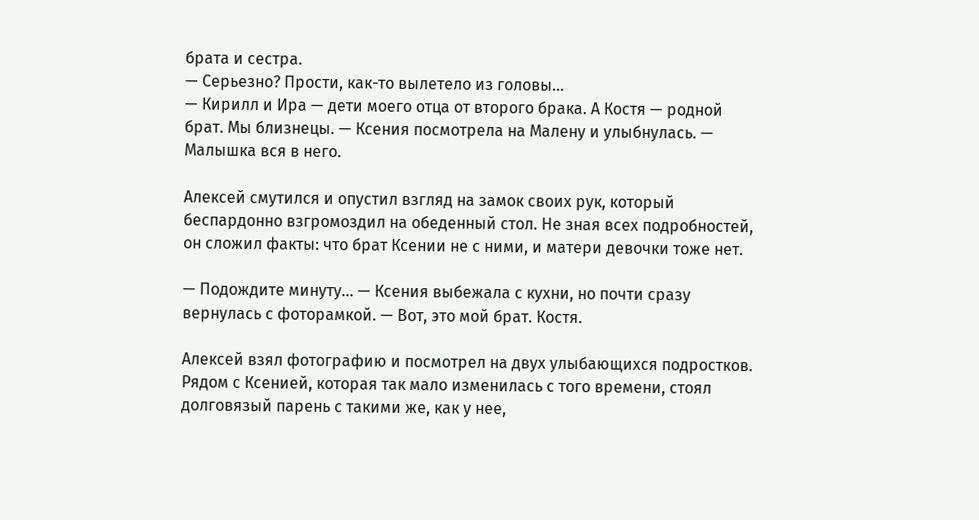брата и сестра.
— Серьезно? Прости, как-то вылетело из головы…
— Кирилл и Ира — дети моего отца от второго брака. А Костя — родной брат. Мы близнецы. — Ксения посмотрела на Малену и улыбнулась. — Малышка вся в него.

Алексей смутился и опустил взгляд на замок своих рук, который беспардонно взгромоздил на обеденный стол. Не зная всех подробностей, он сложил факты: что брат Ксении не с ними, и матери девочки тоже нет.

— Подождите минуту… — Ксения выбежала с кухни, но почти сразу вернулась с фоторамкой. — Вот, это мой брат. Костя.

Алексей взял фотографию и посмотрел на двух улыбающихся подростков. Рядом с Ксенией, которая так мало изменилась с того времени, стоял долговязый парень с такими же, как у нее,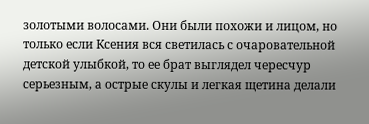золотыми волосами. Они были похожи и лицом, но только если Ксения вся светилась с очаровательной детской улыбкой, то ее брат выглядел чересчур серьезным, а острые скулы и легкая щетина делали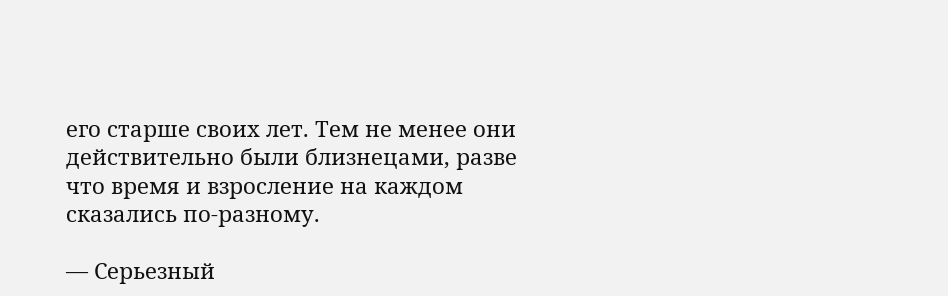его старше своих лет. Тем не менее они действительно были близнецами, разве что время и взросление на каждом сказались по-разному.

— Серьезный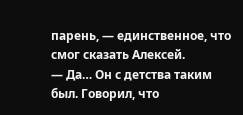парень, — единственное, что смог сказать Алексей.
— Да… Он с детства таким был. Говорил, что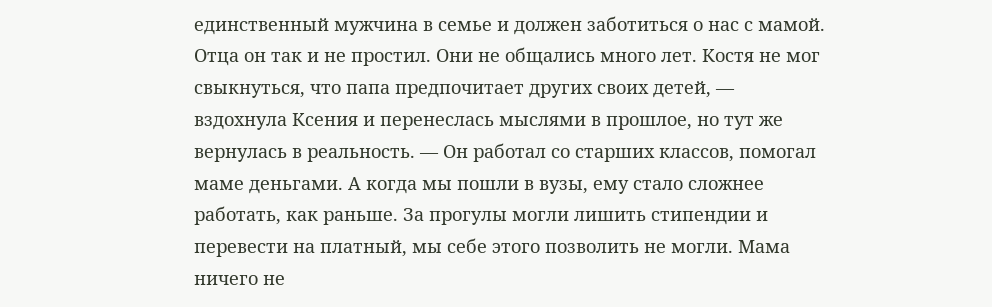единственный мужчина в семье и должен заботиться о нас с мамой. Отца он так и не простил. Они не общались много лет. Костя не мог свыкнуться, что папа предпочитает других своих детей, — вздохнула Ксения и перенеслась мыслями в прошлое, но тут же вернулась в реальность. — Он работал со старших классов, помогал маме деньгами. А когда мы пошли в вузы, ему стало сложнее работать, как раньше. За прогулы могли лишить стипендии и перевести на платный, мы себе этого позволить не могли. Мама ничего не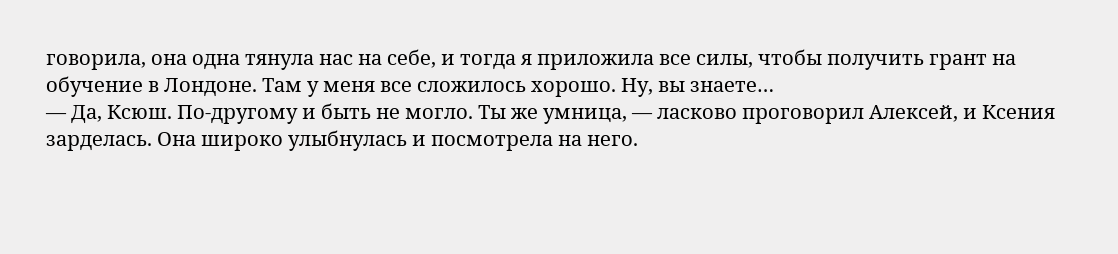говорила, она одна тянула нас на себе, и тогда я приложила все силы, чтобы получить грант на обучение в Лондоне. Там у меня все сложилось хорошо. Ну, вы знаете…
— Да, Ксюш. По-другому и быть не могло. Ты же умница, — ласково проговорил Алексей, и Ксения зарделась. Она широко улыбнулась и посмотрела на него.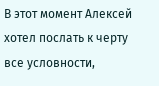В этот момент Алексей хотел послать к черту все условности,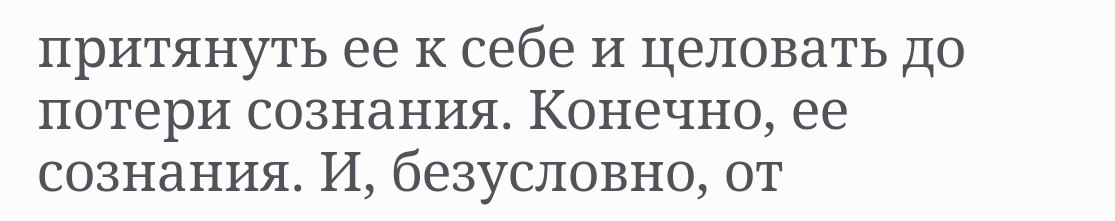притянуть ее к себе и целовать до потери сознания. Конечно, ее сознания. И, безусловно, от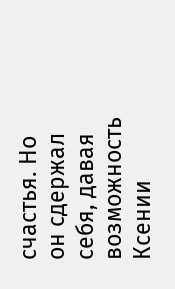счастья. Но он сдержал себя, давая возможность Ксении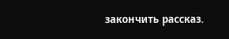закончить рассказ.